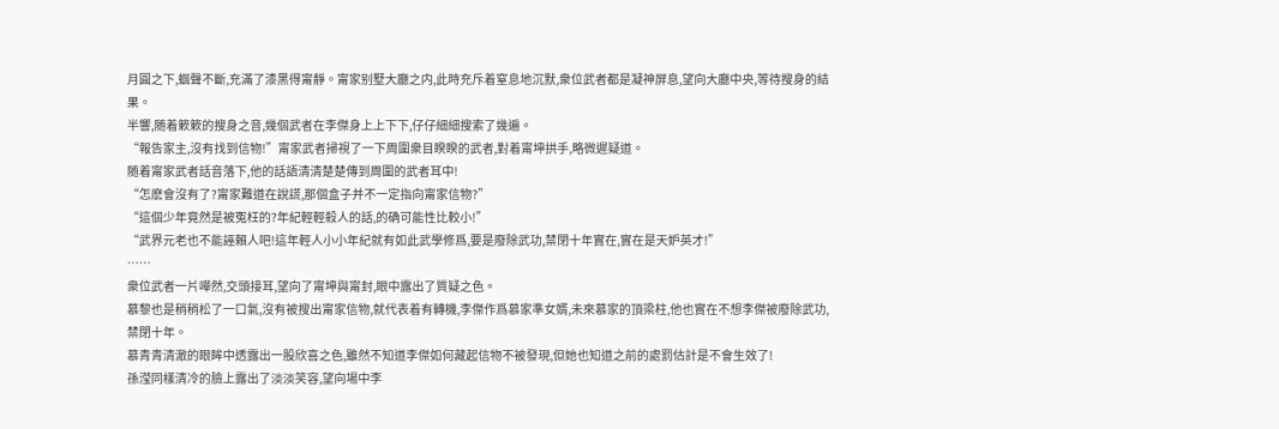月圓之下,蝈聲不斷,充滿了漆黑得甯靜。甯家别墅大廳之内,此時充斥着窒息地沉默,衆位武者都是凝神屏息,望向大廳中央,等待搜身的結果。
半響,随着簌簌的搜身之音,幾個武者在李傑身上上下下,仔仔細細搜索了幾遍。
“報告家主,沒有找到信物!”甯家武者掃視了一下周圍衆目睽睽的武者,對着甯坤拱手,略微遲疑道。
随着甯家武者話音落下,他的話語清清楚楚傳到周圍的武者耳中!
“怎麽會沒有了?甯家難道在說謊,那個盒子并不一定指向甯家信物?”
“這個少年竟然是被冤枉的?年紀輕輕殺人的話,的确可能性比較小!”
“武界元老也不能誣賴人吧!這年輕人小小年紀就有如此武學修爲,要是廢除武功,禁閉十年實在,實在是天妒英才!”
……
衆位武者一片嘩然,交頭接耳,望向了甯坤與甯封,眼中露出了質疑之色。
慕黎也是稍稍松了一口氣,沒有被搜出甯家信物,就代表着有轉機,李傑作爲慕家準女婿,未來慕家的頂梁柱,他也實在不想李傑被廢除武功,禁閉十年。
慕青青清澈的眼眸中透露出一股欣喜之色,雖然不知道李傑如何藏起信物不被發現,但她也知道之前的處罰估計是不會生效了!
孫滢同樣清冷的臉上露出了淡淡笑容,望向場中李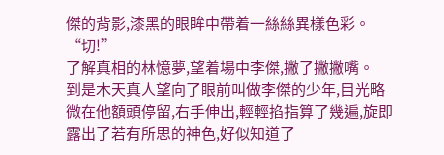傑的背影,漆黑的眼眸中帶着一絲絲異樣色彩。
“切!”
了解真相的林憶夢,望着場中李傑,撇了撇撇嘴。
到是木天真人望向了眼前叫做李傑的少年,目光略微在他額頭停留,右手伸出,輕輕掐指算了幾遍,旋即露出了若有所思的神色,好似知道了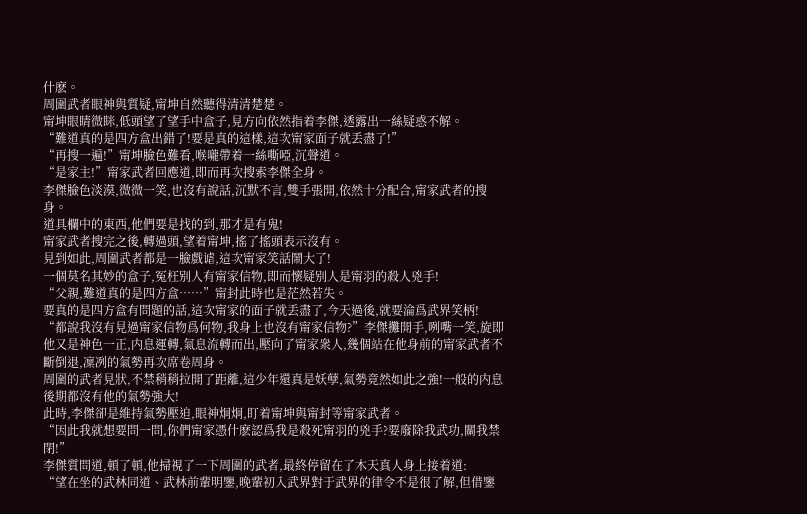什麽。
周圍武者眼神與質疑,甯坤自然聽得清清楚楚。
甯坤眼睛微眯,低頭望了望手中盒子,見方向依然指着李傑,透露出一絲疑惑不解。
“難道真的是四方盒出錯了!要是真的這樣,這次甯家面子就丢盡了!”
“再搜一遍!”甯坤臉色難看,喉嚨帶着一絲嘶啞,沉聲道。
“是家主!”甯家武者回應道,即而再次搜索李傑全身。
李傑臉色淡漠,微微一笑,也沒有說話,沉默不言,雙手張開,依然十分配合,甯家武者的搜身。
道具欄中的東西,他們要是找的到,那才是有鬼!
甯家武者搜完之後,轉過頭,望着甯坤,搖了搖頭表示沒有。
見到如此,周圍武者都是一臉戲谑,這次甯家笑話鬧大了!
一個莫名其妙的盒子,冤枉别人有甯家信物,即而懷疑别人是甯羽的殺人兇手!
“父親,難道真的是四方盒……”甯封此時也是茫然若失。
要真的是四方盒有問題的話,這次甯家的面子就丢盡了,今天過後,就要淪爲武界笑柄!
“都說我沒有見過甯家信物爲何物,我身上也沒有甯家信物?”李傑攤開手,咧嘴一笑,旋即他又是神色一正,内息運轉,氣息流轉而出,壓向了甯家衆人,幾個站在他身前的甯家武者不斷倒退,凜冽的氣勢再次席卷周身。
周圍的武者見狀,不禁稍稍拉開了距離,這少年還真是妖孽,氣勢竟然如此之強!一般的内息後期都沒有他的氣勢強大!
此時,李傑卻是維持氣勢壓迫,眼神炯炯,盯着甯坤與甯封等甯家武者。
“因此我就想要問一問,你們甯家憑什麽認爲我是殺死甯羽的兇手?要廢除我武功,關我禁閉!”
李傑質問道,頓了頓,他掃視了一下周圍的武者,最終停留在了木天真人身上接着道:
“望在坐的武林同道、武林前輩明鑒,晚輩初入武界對于武界的律令不是很了解,但借鑒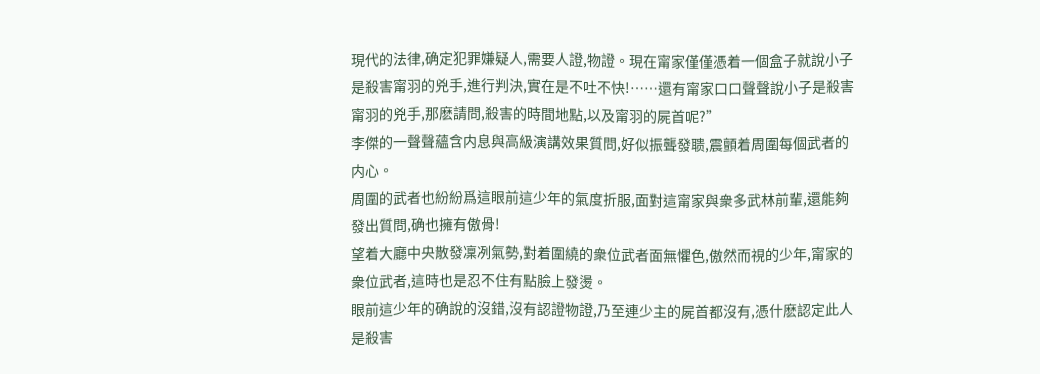現代的法律,确定犯罪嫌疑人,需要人證,物證。現在甯家僅僅憑着一個盒子就說小子是殺害甯羽的兇手,進行判決,實在是不吐不快!……還有甯家口口聲聲說小子是殺害甯羽的兇手,那麽請問,殺害的時間地點,以及甯羽的屍首呢?”
李傑的一聲聲蘊含内息與高級演講效果質問,好似振聾發聩,震顫着周圍每個武者的内心。
周圍的武者也紛紛爲這眼前這少年的氣度折服,面對這甯家與衆多武林前輩,還能夠發出質問,确也擁有傲骨!
望着大廳中央散發凜冽氣勢,對着圍繞的衆位武者面無懼色,傲然而視的少年,甯家的衆位武者,這時也是忍不住有點臉上發燙。
眼前這少年的确說的沒錯,沒有認證物證,乃至連少主的屍首都沒有,憑什麽認定此人是殺害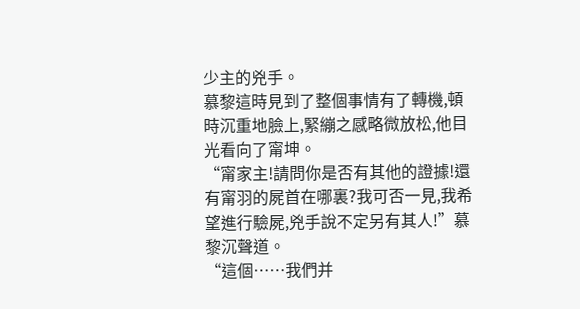少主的兇手。
慕黎這時見到了整個事情有了轉機,頓時沉重地臉上,緊繃之感略微放松,他目光看向了甯坤。
“甯家主!請問你是否有其他的證據!還有甯羽的屍首在哪裏?我可否一見,我希望進行驗屍,兇手說不定另有其人!”慕黎沉聲道。
“這個……我們并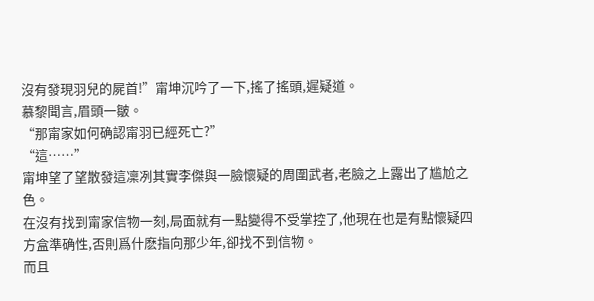沒有發現羽兒的屍首!”甯坤沉吟了一下,搖了搖頭,遲疑道。
慕黎聞言,眉頭一皺。
“那甯家如何确認甯羽已經死亡?”
“這……”
甯坤望了望散發這凜冽其實李傑與一臉懷疑的周圍武者,老臉之上露出了尴尬之色。
在沒有找到甯家信物一刻,局面就有一點變得不受掌控了,他現在也是有點懷疑四方盒準确性,否則爲什麽指向那少年,卻找不到信物。
而且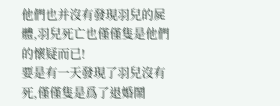他們也并沒有發現羽兒的屍體,羽兒死亡也僅僅隻是他們的懷疑而已!
要是有一天發現了羽兒沒有死,僅僅隻是爲了退婚鬧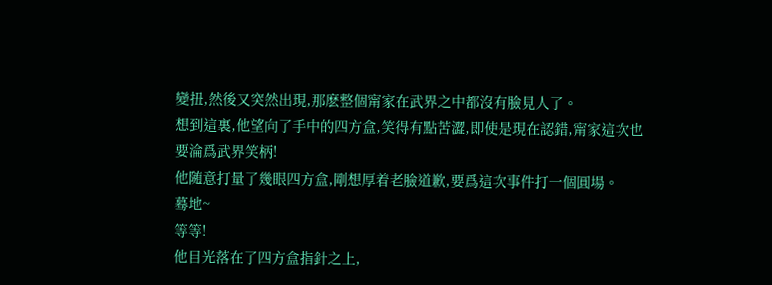變扭,然後又突然出現,那麽整個甯家在武界之中都沒有臉見人了。
想到這裏,他望向了手中的四方盒,笑得有點苦澀,即使是現在認錯,甯家這次也要淪爲武界笑柄!
他随意打量了幾眼四方盒,剛想厚着老臉道歉,要爲這次事件打一個圓場。
蓦地~
等等!
他目光落在了四方盒指針之上,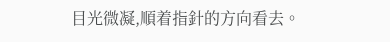目光微凝,順着指針的方向看去。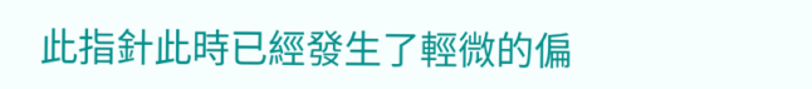此指針此時已經發生了輕微的偏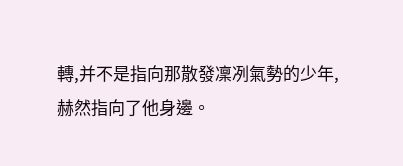轉,并不是指向那散發凜冽氣勢的少年,赫然指向了他身邊。